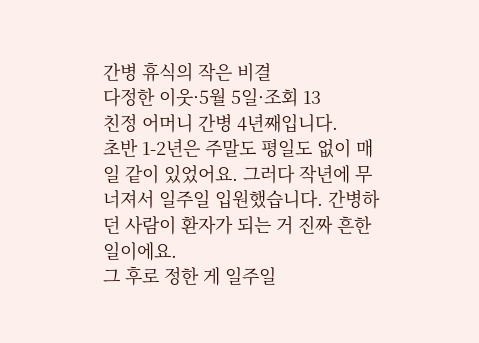간병 휴식의 작은 비결
다정한 이웃·5월 5일·조회 13
친정 어머니 간병 4년째입니다.
초반 1-2년은 주말도 평일도 없이 매일 같이 있었어요. 그러다 작년에 무너져서 일주일 입원했습니다. 간병하던 사람이 환자가 되는 거 진짜 흔한 일이에요.
그 후로 정한 게 일주일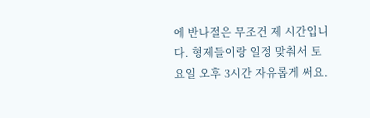에 반나절은 무조건 제 시간입니다. 형제들이랑 일정 맞춰서 토요일 오후 3시간 자유롭게 써요.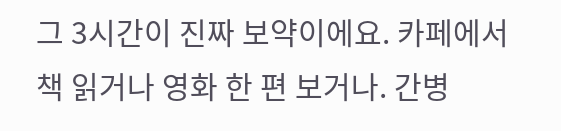그 3시간이 진짜 보약이에요. 카페에서 책 읽거나 영화 한 편 보거나. 간병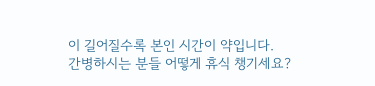이 길어질수록 본인 시간이 약입니다.
간병하시는 분들 어떻게 휴식 챙기세요?